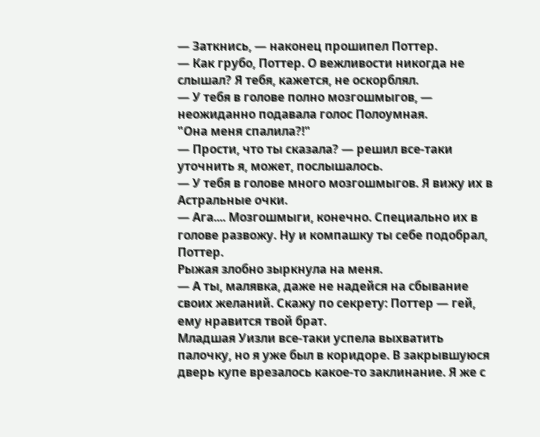— Заткнись, — наконец прошипел Поттер.
— Как грубо, Поттер. О вежливости никогда не слышал? Я тебя, кажется, не оскорблял.
— У тебя в голове полно мозгошмыгов, — неожиданно подавала голос Полоумная.
"Она меня спалила?!"
— Прости, что ты сказала? — решил все-таки уточнить я, может, послышалось.
— У тебя в голове много мозгошмыгов. Я вижу их в Астральные очки.
— Ага.... Мозгошмыги, конечно. Специально их в голове развожу. Ну и компашку ты себе подобрал, Поттер.
Рыжая злобно зыркнула на меня.
— А ты, малявка, даже не надейся на сбывание своих желаний. Скажу по секрету: Поттер — гей, ему нравится твой брат.
Младшая Уизли все-таки успела выхватить палочку, но я уже был в коридоре. В закрывшуюся дверь купе врезалось какое-то заклинание. Я же с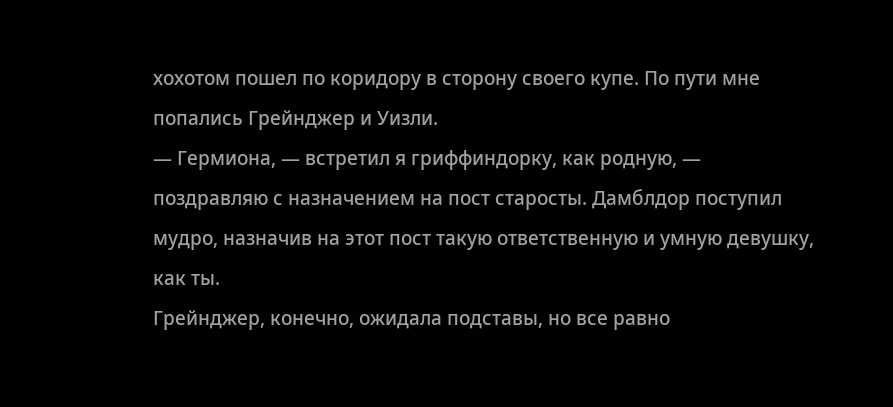хохотом пошел по коридору в сторону своего купе. По пути мне попались Грейнджер и Уизли.
— Гермиона, — встретил я гриффиндорку, как родную, — поздравляю с назначением на пост старосты. Дамблдор поступил мудро, назначив на этот пост такую ответственную и умную девушку, как ты.
Грейнджер, конечно, ожидала подставы, но все равно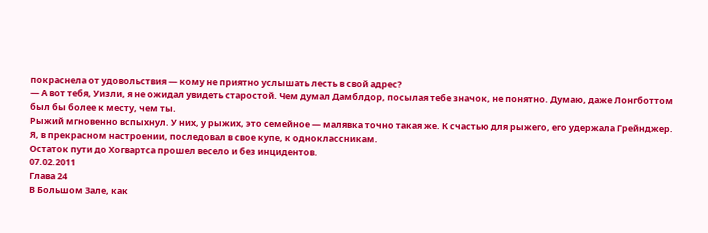покраснела от удовольствия — кому не приятно услышать лесть в свой адрес?
— А вот тебя, Уизли, я не ожидал увидеть старостой. Чем думал Дамблдор, посылая тебе значок, не понятно. Думаю, даже Лонгботтом был бы более к месту, чем ты.
Рыжий мгновенно вспыхнул. У них, у рыжих, это семейное — малявка точно такая же. К счастью для рыжего, его удержала Грейнджер.
Я, в прекрасном настроении, последовал в свое купе, к одноклассникам.
Остаток пути до Хогвартса прошел весело и без инцидентов.
07.02.2011
Глава 24
В Большом Зале, как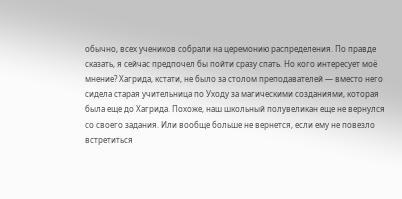обычно, всех учеников собрали на церемонию распределения. По правде сказать, я сейчас предпочел бы пойти сразу спать. Но кого интересует моё мнение? Хагрида, кстати, не было за столом преподавателей — вместо него сидела старая учительница по Уходу за магическими созданиями, которая была еще до Хагрида. Похоже, наш школьный полувеликан еще не вернулся со своего задания. Или вообще больше не вернется, если ему не повезло встретиться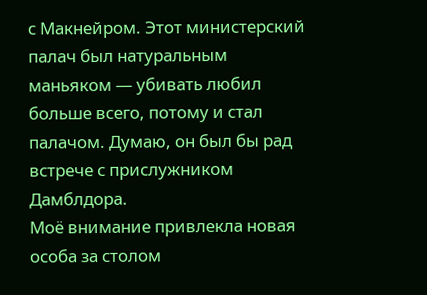с Макнейром. Этот министерский палач был натуральным маньяком — убивать любил больше всего, потому и стал палачом. Думаю, он был бы рад встрече с прислужником Дамблдора.
Моё внимание привлекла новая особа за столом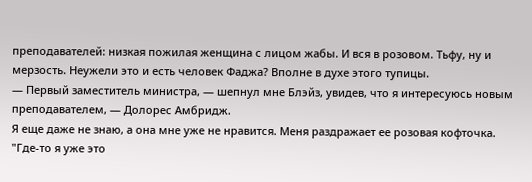преподавателей: низкая пожилая женщина с лицом жабы. И вся в розовом. Тьфу, ну и мерзость. Неужели это и есть человек Фаджа? Вполне в духе этого тупицы.
— Первый заместитель министра, — шепнул мне Блэйз, увидев, что я интересуюсь новым преподавателем, — Долорес Амбридж.
Я еще даже не знаю, а она мне уже не нравится. Меня раздражает ее розовая кофточка.
"Где-то я уже это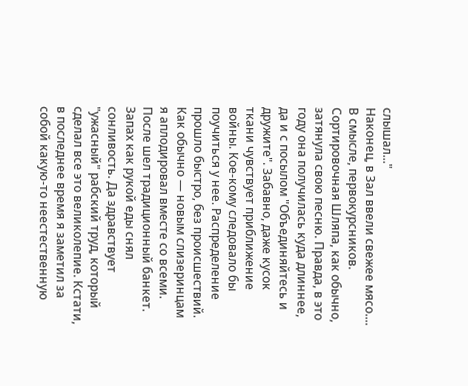слышал..."
Наконец, в Зал ввели свежее мясо.... В смысле, первокурсников. Сортировочная Шляпа, как обычно, затянула свою песню. Правда, в это году она получилась куда длиннее, да и с посылом "Объединяйтесь и дружите". Забавно, даже кусок ткани чувствует приближение войны. Кое-кому следовало бы поучиться у нее. Распределение прошло быстро, без происшествий. Как обычно — новым слизеринцам я аплодировал вместе со всеми.
После шел традиционный банкет. Запах как рукой еды снял сонливость. Да здравствует "ужасный" рабский труд, который сделал все это великолепие. Кстати, в последнее время я заметил за собой какую-то неестественную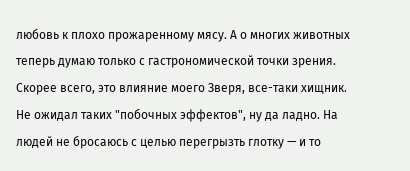любовь к плохо прожаренному мясу. А о многих животных теперь думаю только с гастрономической точки зрения. Скорее всего, это влияние моего Зверя, все-таки хищник. Не ожидал таких "побочных эффектов", ну да ладно. На людей не бросаюсь с целью перегрызть глотку — и то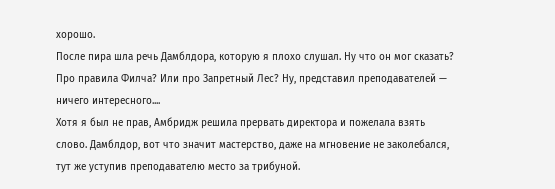хорошо.
После пира шла речь Дамблдора, которую я плохо слушал. Ну что он мог сказать? Про правила Филча? Или про Запретный Лес? Ну, представил преподавателей — ничего интересного....
Хотя я был не прав, Амбридж решила прервать директора и пожелала взять слово. Дамблдор, вот что значит мастерство, даже на мгновение не заколебался, тут же уступив преподавателю место за трибуной.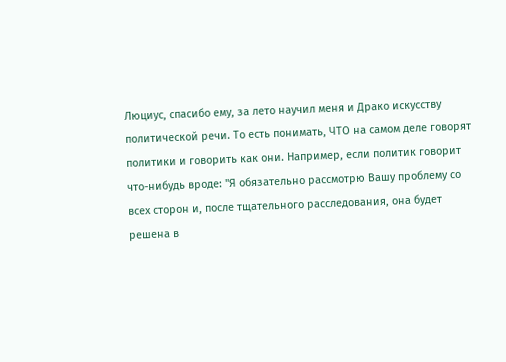Люциус, спасибо ему, за лето научил меня и Драко искусству политической речи. То есть понимать, ЧТО на самом деле говорят политики и говорить как они. Например, если политик говорит что-нибудь вроде: "Я обязательно рассмотрю Вашу проблему со всех сторон и, после тщательного расследования, она будет решена в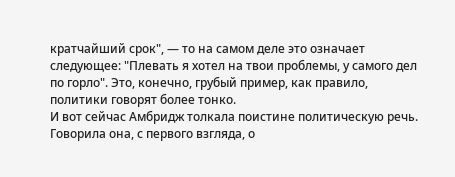кратчайший срок", — то на самом деле это означает следующее: "Плевать я хотел на твои проблемы, у самого дел по горло". Это, конечно, грубый пример, как правило, политики говорят более тонко.
И вот сейчас Амбридж толкала поистине политическую речь. Говорила она, с первого взгляда, о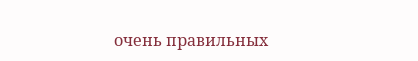очень правильных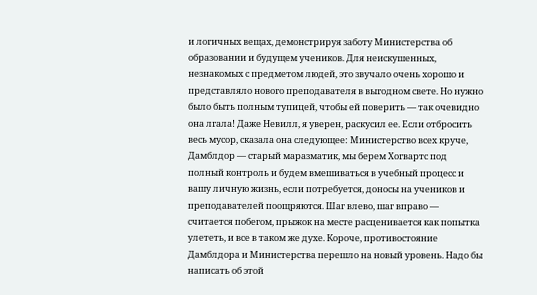и логичных вещах, демонстрируя заботу Министерства об образовании и будущем учеников. Для неискушенных, незнакомых с предметом людей, это звучало очень хорошо и представляло нового преподавателя в выгодном свете. Но нужно было быть полным тупицей, чтобы ей поверить — так очевидно она лгала! Даже Невилл, я уверен, раскусил ее. Если отбросить весь мусор, сказала она следующее: Министерство всех круче, Дамблдор — старый маразматик, мы берем Хогвартс под полный контроль и будем вмешиваться в учебный процесс и вашу личную жизнь, если потребуется, доносы на учеников и преподавателей поощряются. Шаг влево, шаг вправо — считается побегом, прыжок на месте расценивается как попытка улететь, и все в таком же духе. Короче, противостояние Дамблдора и Министерства перешло на новый уровень. Надо бы написать об этой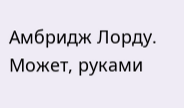Амбридж Лорду. Может, руками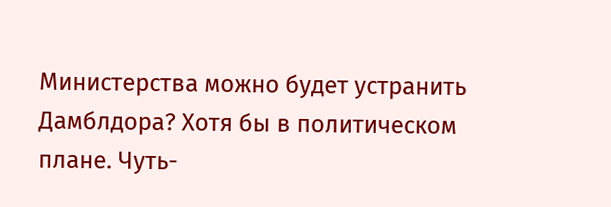Министерства можно будет устранить Дамблдора? Хотя бы в политическом плане. Чуть-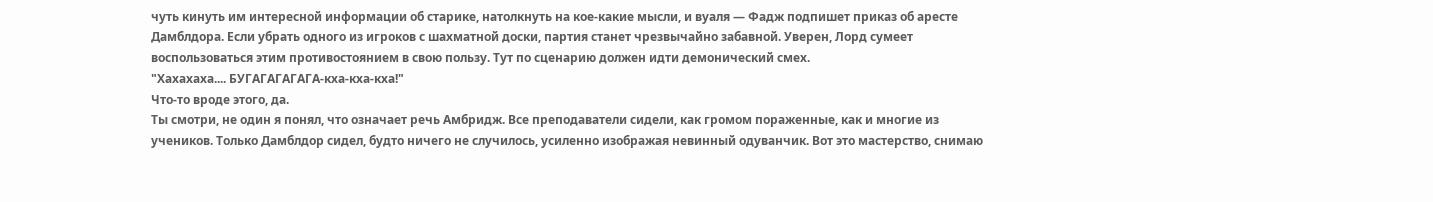чуть кинуть им интересной информации об старике, натолкнуть на кое-какие мысли, и вуаля — Фадж подпишет приказ об аресте Дамблдора. Если убрать одного из игроков с шахматной доски, партия станет чрезвычайно забавной. Уверен, Лорд сумеет воспользоваться этим противостоянием в свою пользу. Тут по сценарию должен идти демонический смех.
"Хахахаха.... БУГАГАГАГАГА-кха-кха-кха!"
Что-то вроде этого, да.
Ты смотри, не один я понял, что означает речь Амбридж. Все преподаватели сидели, как громом пораженные, как и многие из учеников. Только Дамблдор сидел, будто ничего не случилось, усиленно изображая невинный одуванчик. Вот это мастерство, снимаю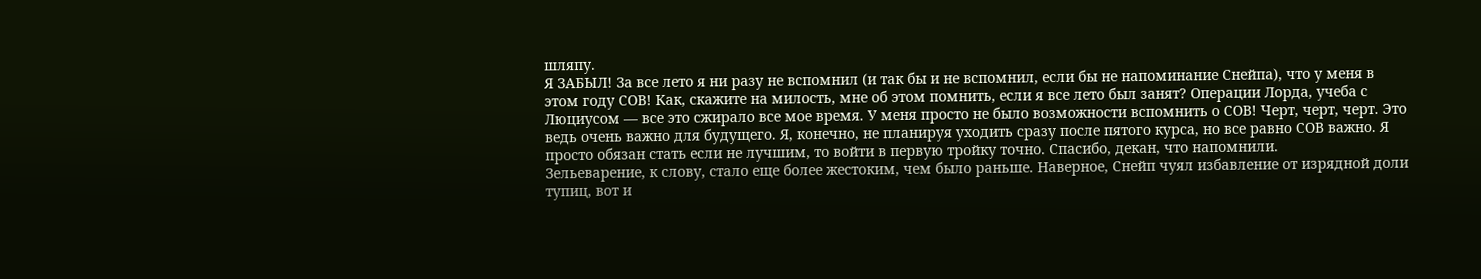шляпу.
Я ЗАБЫЛ! За все лето я ни разу не вспомнил (и так бы и не вспомнил, если бы не напоминание Снейпа), что у меня в этом году СОВ! Как, скажите на милость, мне об этом помнить, если я все лето был занят? Операции Лорда, учеба с Люциусом — все это сжирало все мое время. У меня просто не было возможности вспомнить о СОВ! Черт, черт, черт. Это ведь очень важно для будущего. Я, конечно, не планируя уходить сразу после пятого курса, но все равно СОВ важно. Я просто обязан стать если не лучшим, то войти в первую тройку точно. Спасибо, декан, что напомнили.
Зельеварение, к слову, стало еще более жестоким, чем было раньше. Наверное, Снейп чуял избавление от изрядной доли тупиц, вот и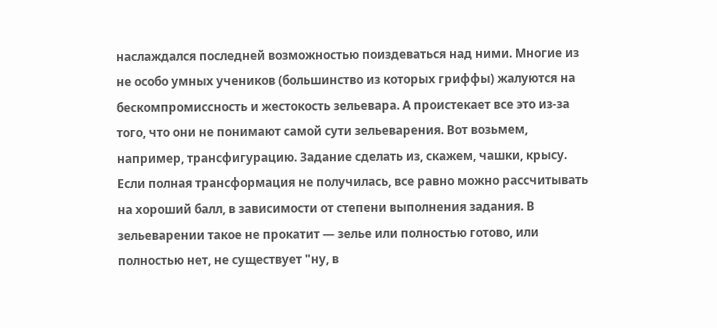наслаждался последней возможностью поиздеваться над ними. Многие из не особо умных учеников (большинство из которых гриффы) жалуются на бескомпромиссность и жестокость зельевара. А проистекает все это из-за того, что они не понимают самой сути зельеварения. Вот возьмем, например, трансфигурацию. Задание сделать из, скажем, чашки, крысу. Если полная трансформация не получилась, все равно можно рассчитывать на хороший балл, в зависимости от степени выполнения задания. В зельеварении такое не прокатит — зелье или полностью готово, или полностью нет, не существует "ну, в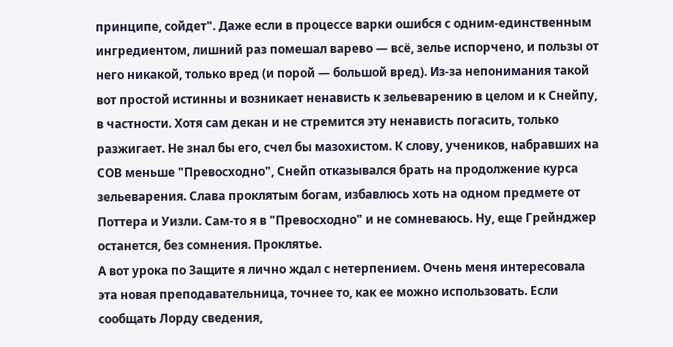принципе, сойдет". Даже если в процессе варки ошибся с одним-единственным ингредиентом, лишний раз помешал варево — всё, зелье испорчено, и пользы от него никакой, только вред (и порой — большой вред). Из-за непонимания такой вот простой истинны и возникает ненависть к зельеварению в целом и к Снейпу, в частности. Хотя сам декан и не стремится эту ненависть погасить, только разжигает. Не знал бы его, счел бы мазохистом. К слову, учеников, набравших на СОВ меньше "Превосходно", Снейп отказывался брать на продолжение курса зельеварения. Слава проклятым богам, избавлюсь хоть на одном предмете от Поттера и Уизли. Сам-то я в "Превосходно" и не сомневаюсь. Ну, еще Грейнджер останется, без сомнения. Проклятье.
А вот урока по Защите я лично ждал с нетерпением. Очень меня интересовала эта новая преподавательница, точнее то, как ее можно использовать. Если сообщать Лорду сведения,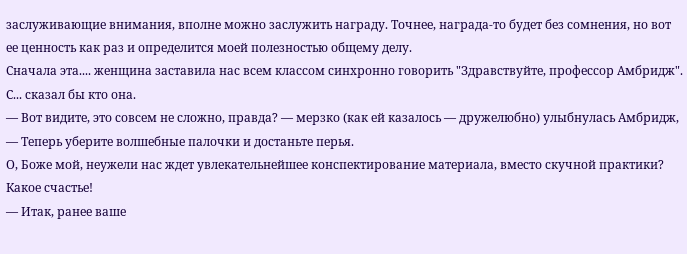заслуживающие внимания, вполне можно заслужить награду. Точнее, награда-то будет без сомнения, но вот ее ценность как раз и определится моей полезностью общему делу.
Сначала эта.... женщина заставила нас всем классом синхронно говорить "Здравствуйте, профессор Амбридж". С... сказал бы кто она.
— Вот видите, это совсем не сложно, правда? — мерзко (как ей казалось — дружелюбно) улыбнулась Амбридж, — Теперь уберите волшебные палочки и достаньте перья.
О, Боже мой, неужели нас ждет увлекательнейшее конспектирование материала, вместо скучной практики? Какое счастье!
— Итак, ранее ваше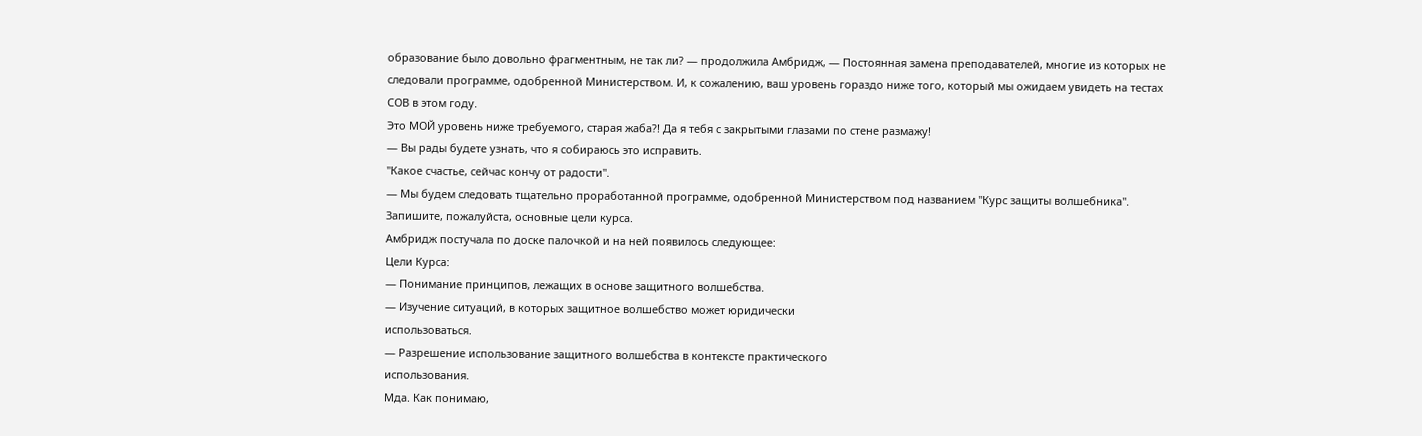образование было довольно фрагментным, не так ли? — продолжила Амбридж, — Постоянная замена преподавателей, многие из которых не следовали программе, одобренной Министерством. И, к сожалению, ваш уровень гораздо ниже того, который мы ожидаем увидеть на тестах СОВ в этом году.
Это МОЙ уровень ниже требуемого, старая жаба?! Да я тебя с закрытыми глазами по стене размажу!
— Вы рады будете узнать, что я собираюсь это исправить.
"Какое счастье, сейчас кончу от радости".
— Мы будем следовать тщательно проработанной программе, одобренной Министерством под названием "Курс защиты волшебника". Запишите, пожалуйста, основные цели курса.
Амбридж постучала по доске палочкой и на ней появилось следующее:
Цели Курса:
— Понимание принципов, лежащих в основе защитного волшебства.
— Изучение ситуаций, в которых защитное волшебство может юридически
использоваться.
— Разрешение использование защитного волшебства в контексте практического
использования.
Мда. Как понимаю,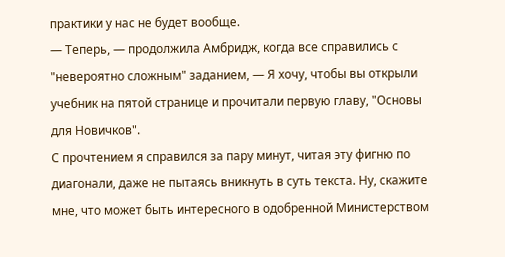практики у нас не будет вообще.
— Теперь, — продолжила Амбридж, когда все справились с "невероятно сложным" заданием, — Я хочу, чтобы вы открыли учебник на пятой странице и прочитали первую главу, "Основы для Новичков".
С прочтением я справился за пару минут, читая эту фигню по диагонали, даже не пытаясь вникнуть в суть текста. Ну, скажите мне, что может быть интересного в одобренной Министерством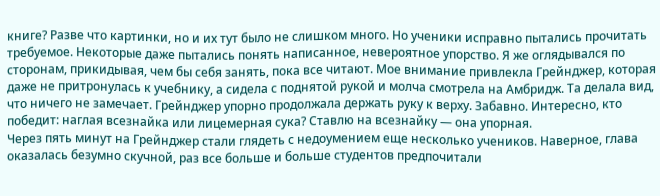книге? Разве что картинки, но и их тут было не слишком много. Но ученики исправно пытались прочитать требуемое. Некоторые даже пытались понять написанное, невероятное упорство. Я же оглядывался по сторонам, прикидывая, чем бы себя занять, пока все читают. Мое внимание привлекла Грейнджер, которая даже не притронулась к учебнику, а сидела с поднятой рукой и молча смотрела на Амбридж. Та делала вид, что ничего не замечает. Грейнджер упорно продолжала держать руку к верху. Забавно. Интересно, кто победит: наглая всезнайка или лицемерная сука? Ставлю на всезнайку — она упорная.
Через пять минут на Грейнджер стали глядеть с недоумением еще несколько учеников. Наверное, глава оказалась безумно скучной, раз все больше и больше студентов предпочитали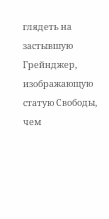глядеть на застывшую Грейнджер, изображающую статую Свободы, чем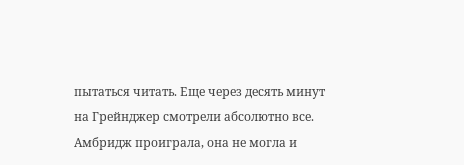пытаться читать. Еще через десять минут на Грейнджер смотрели абсолютно все. Амбридж проиграла, она не могла и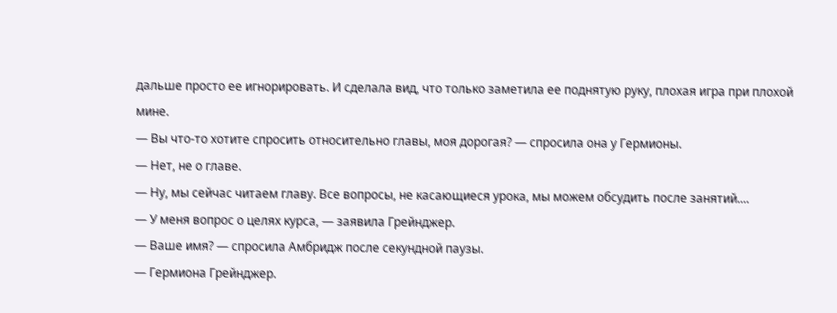дальше просто ее игнорировать. И сделала вид, что только заметила ее поднятую руку, плохая игра при плохой мине.
— Вы что-то хотите спросить относительно главы, моя дорогая? — спросила она у Гермионы.
— Нет, не о главе.
— Ну, мы сейчас читаем главу. Все вопросы, не касающиеся урока, мы можем обсудить после занятий....
— У меня вопрос о целях курса, — заявила Грейнджер.
— Ваше имя? — спросила Амбридж после секундной паузы.
— Гермиона Грейнджер.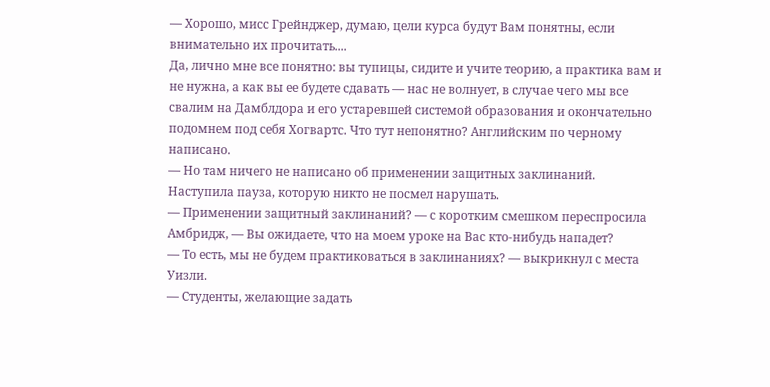— Хорошо, мисс Грейнджер, думаю, цели курса будут Вам понятны, если внимательно их прочитать....
Да, лично мне все понятно: вы тупицы, сидите и учите теорию, а практика вам и не нужна, а как вы ее будете сдавать — нас не волнует, в случае чего мы все свалим на Дамблдора и его устаревшей системой образования и окончательно подомнем под себя Хогвартс. Что тут непонятно? Английским по черному написано.
— Но там ничего не написано об применении защитных заклинаний.
Наступила пауза, которую никто не посмел нарушать.
— Применении защитный заклинаний? — с коротким смешком переспросила Амбридж, — Вы ожидаете, что на моем уроке на Вас кто-нибудь нападет?
— То есть, мы не будем практиковаться в заклинаниях? — выкрикнул с места Уизли.
— Студенты, желающие задать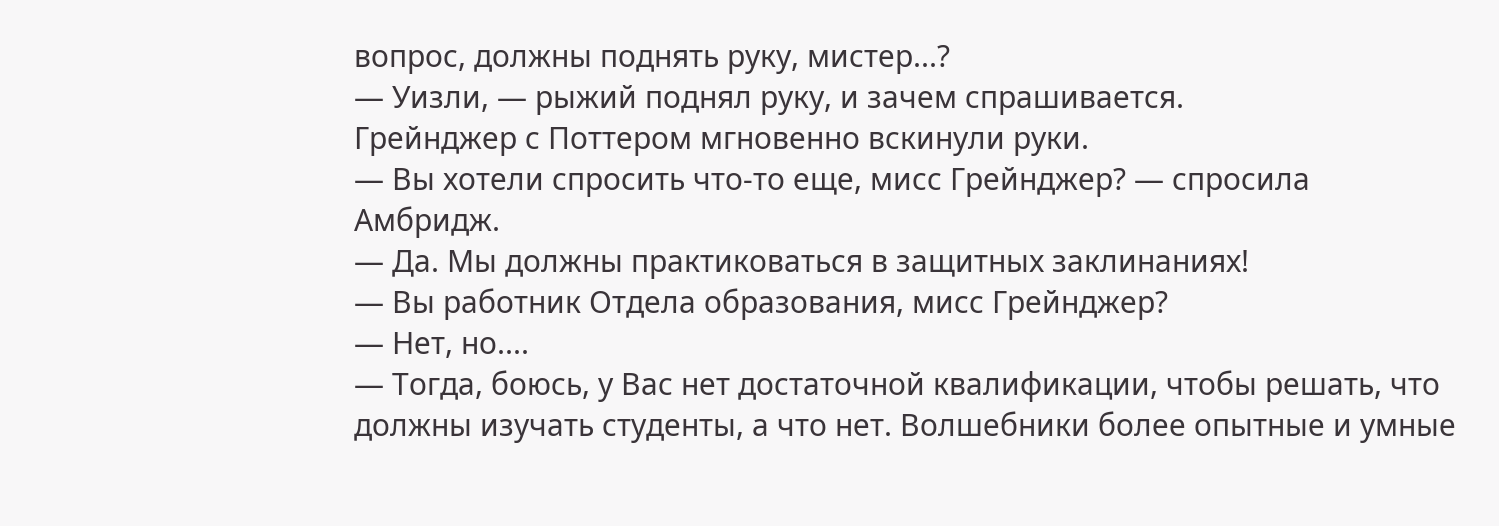вопрос, должны поднять руку, мистер...?
— Уизли, — рыжий поднял руку, и зачем спрашивается.
Грейнджер с Поттером мгновенно вскинули руки.
— Вы хотели спросить что-то еще, мисс Грейнджер? — спросила Амбридж.
— Да. Мы должны практиковаться в защитных заклинаниях!
— Вы работник Отдела образования, мисс Грейнджер?
— Нет, но....
— Тогда, боюсь, у Вас нет достаточной квалификации, чтобы решать, что должны изучать студенты, а что нет. Волшебники более опытные и умные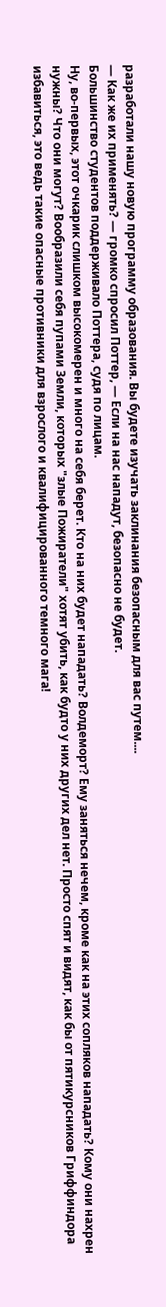разработали нашу новую программу образования. Вы будете изучать заклинания безопасным для вас путем....
— Как же их применять? — громко спросил Поттер, — Если на нас нападут, безопасно не будет.
Большинство студентов поддерживало Поттера, судя по лицам.
Ну, во-первых, этот очкарик слишком высокомерен и много на себя берет. Кто на них будет нападать? Волдеморт? Ему заняться нечем, кроме как на этих сопляков нападать? Кому они нахрен нужны? Что они могут? Вообразили себя пупами Земли, которых "злые Пожиратели" хотят убить, как будто у них других дел нет. Просто спят и видят, как бы от пятикурсников Гриффиндора избавиться, это ведь такие опасные противники для взрослого и квалифицированного темного мага!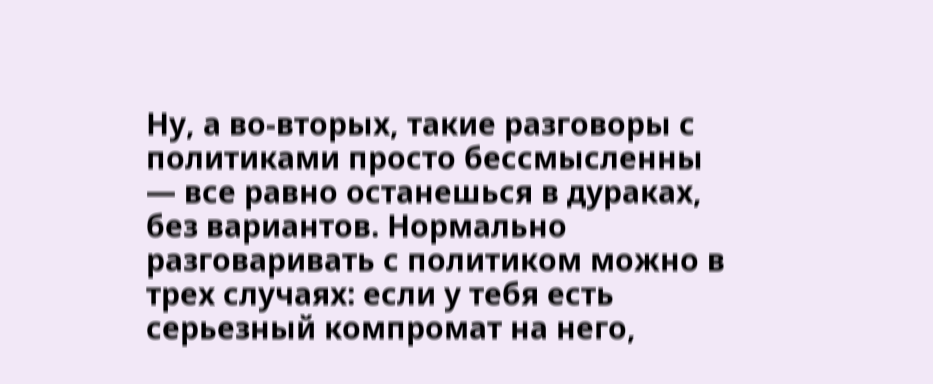Ну, а во-вторых, такие разговоры с политиками просто бессмысленны — все равно останешься в дураках, без вариантов. Нормально разговаривать с политиком можно в трех случаях: если у тебя есть серьезный компромат на него,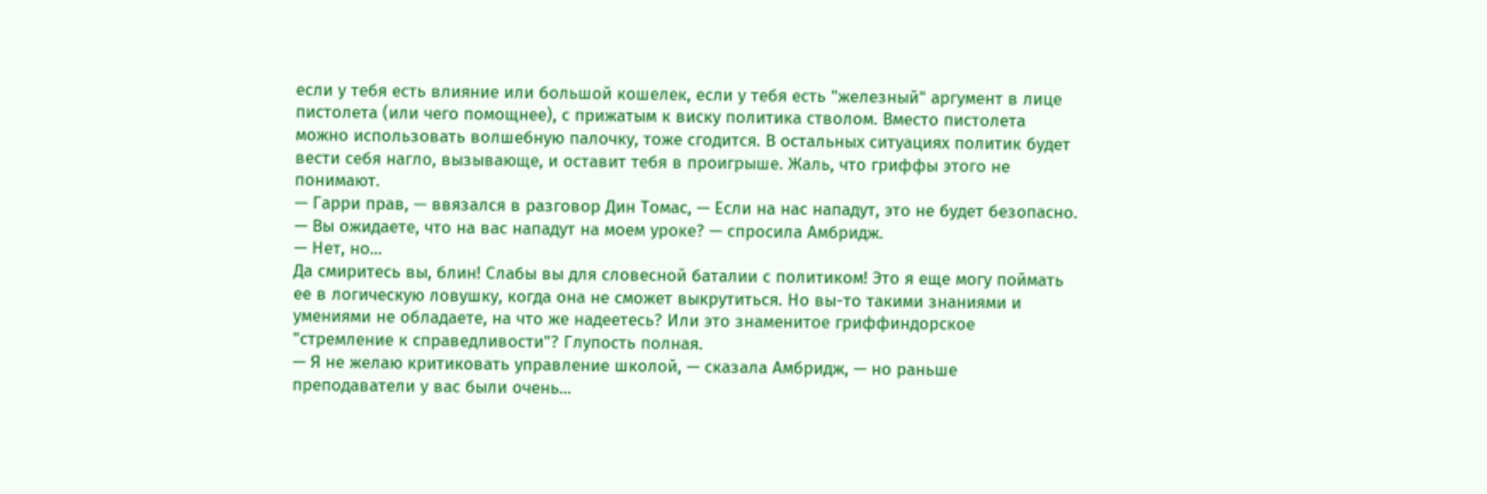если у тебя есть влияние или большой кошелек, если у тебя есть "железный" аргумент в лице пистолета (или чего помощнее), с прижатым к виску политика стволом. Вместо пистолета можно использовать волшебную палочку, тоже сгодится. В остальных ситуациях политик будет вести себя нагло, вызывающе, и оставит тебя в проигрыше. Жаль, что гриффы этого не понимают.
— Гарри прав, — ввязался в разговор Дин Томас, — Если на нас нападут, это не будет безопасно.
— Вы ожидаете, что на вас нападут на моем уроке? — спросила Амбридж.
— Нет, но...
Да смиритесь вы, блин! Слабы вы для словесной баталии с политиком! Это я еще могу поймать ее в логическую ловушку, когда она не сможет выкрутиться. Но вы-то такими знаниями и умениями не обладаете, на что же надеетесь? Или это знаменитое гриффиндорское "стремление к справедливости"? Глупость полная.
— Я не желаю критиковать управление школой, — сказала Амбридж, — но раньше преподаватели у вас были очень...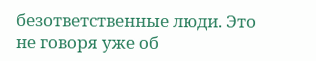безответственные люди. Это не говоря уже об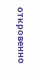откровенно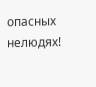опасных нелюдях!